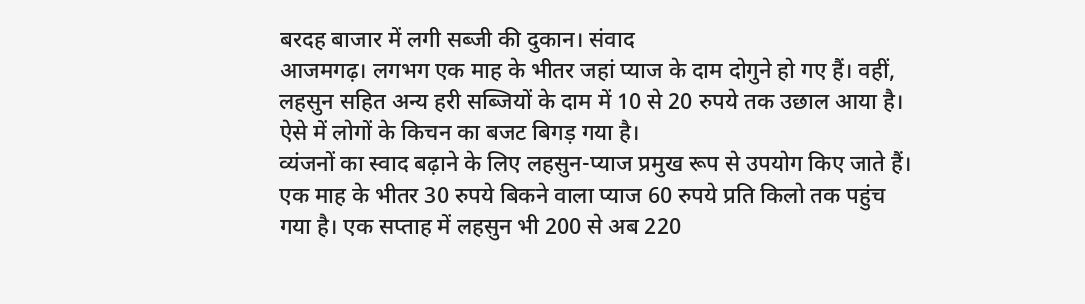बरदह बाजार में लगी सब्जी की दुकान। संवाद
आजमगढ़। लगभग एक माह के भीतर जहां प्याज के दाम दोगुने हो गए हैं। वहीं, लहसुन सहित अन्य हरी सब्जियों के दाम में 10 से 20 रुपये तक उछाल आया है। ऐसे में लोगों के किचन का बजट बिगड़ गया है।
व्यंजनों का स्वाद बढ़ाने के लिए लहसुन-प्याज प्रमुख रूप से उपयोग किए जाते हैं। एक माह के भीतर 30 रुपये बिकने वाला प्याज 60 रुपये प्रति किलो तक पहुंच गया है। एक सप्ताह में लहसुन भी 200 से अब 220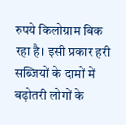रुपये किलोग्राम बिक रहा है। इसी प्रकार हरी सब्जियों के दामों में बढ़ोतरी लोगों के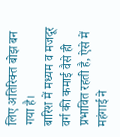लिए अतिरिक्त बोझ बन गया है।
बारिश में मध्यम व मजदूर वर्ग की कमाई वैसे ही प्रभावित रहती है, ऐसे में महंगाई ने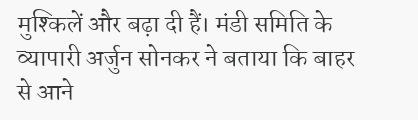मुश्किलें और बढ़ा दी हैं। मंडी समिति के व्यापारी अर्जुन सोनकर ने बताया कि बाहर से आने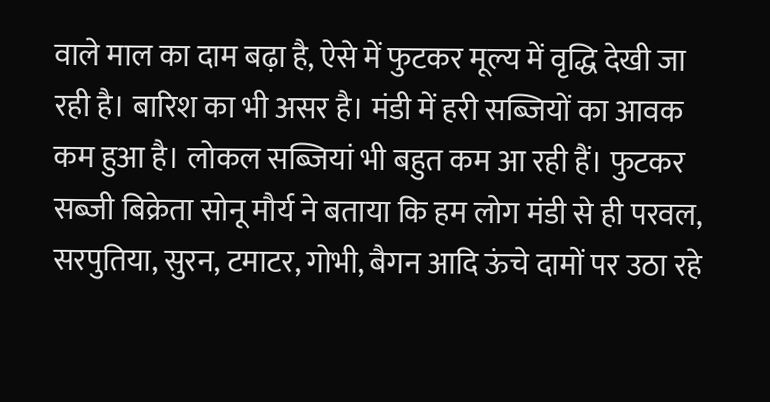वाले माल का दाम बढ़ा है, ऐसे में फुटकर मूल्य में वृद्धि देखी जा रही है। बारिश का भी असर है। मंडी में हरी सब्जियों का आवक कम हुआ है। लोकल सब्जियां भी बहुत कम आ रही हैं। फुटकर सब्जी बिक्रेता सोनू मौर्य ने बताया कि हम लोग मंडी से ही परवल, सरपुतिया, सुरन, टमाटर, गोभी, बैगन आदि ऊंचे दामों पर उठा रहे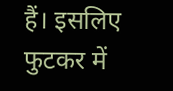हैं। इसलिए फुटकर में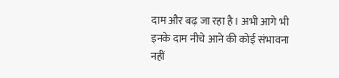दाम और बढ़ जा रहा है। अभी आगे भी इनके दाम नीचे आने की कोई संभावना नहीं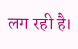लग रही है।